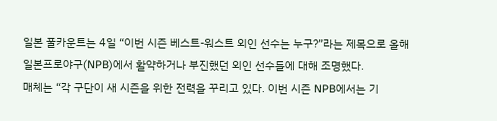일본 풀카운트는 4일 “이번 시즌 베스트-워스트 외인 선수는 누구?”라는 제목으로 올해 일본프로야구(NPB)에서 활약하거나 부진했던 외인 선수들에 대해 조명했다.
매체는 “각 구단이 새 시즌을 위한 전력을 꾸리고 있다. 이번 시즌 NPB에서는 기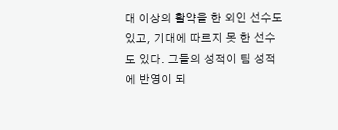대 이상의 활약을 한 외인 선수도 있고, 기대에 따르지 못 한 선수도 있다. 그들의 성적이 팀 성적에 반영이 되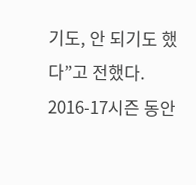기도, 안 되기도 했다”고 전했다.
2016-17시즌 동안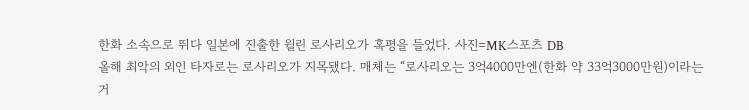한화 소속으로 뛰다 일본에 진출한 윌린 로사리오가 혹평을 들었다. 사진=MK스포츠 DB
올해 최악의 외인 타자로는 로사리오가 지목됐다. 매체는 “로사리오는 3억4000만엔(한화 약 33억3000만원)이라는 거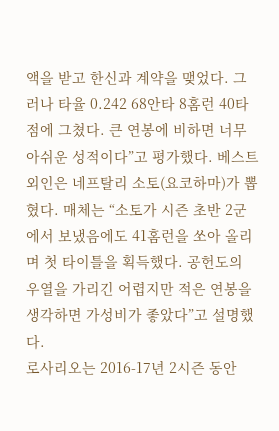액을 받고 한신과 계약을 맺었다. 그러나 타율 0.242 68안타 8홈런 40타점에 그쳤다. 큰 연봉에 비하면 너무 아쉬운 성적이다”고 평가했다. 베스트 외인은 네프탈리 소토(요코하마)가 뽑혔다. 매체는 “소토가 시즌 초반 2군에서 보냈음에도 41홈런을 쏘아 올리며 첫 타이틀을 획득했다. 공헌도의 우열을 가리긴 어렵지만 적은 연봉을 생각하면 가성비가 좋았다”고 설명했다.
로사리오는 2016-17년 2시즌 동안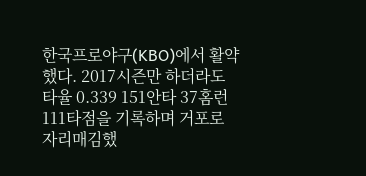한국프로야구(KBO)에서 활약했다. 2017시즌만 하더라도 타율 0.339 151안타 37홈런 111타점을 기록하며 거포로 자리매김했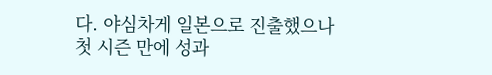다. 야심차게 일본으로 진출했으나 첫 시즌 만에 성과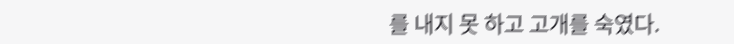를 내지 못 하고 고개를 숙였다.